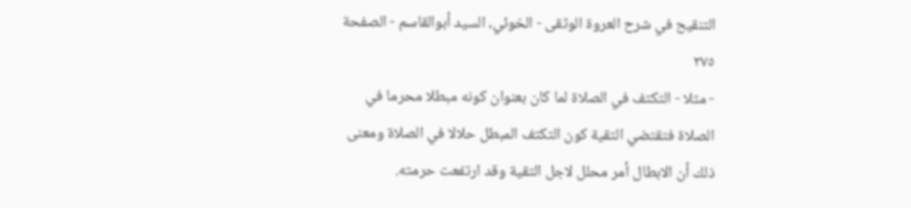التنقيح في شرح العروة الوثقى - الخوئي، السيد أبوالقاسم - الصفحة ٢٧٥
- مثلا - التكتف في الصلاة لما كان بعنوان كونه مبطلا محرما في الصلاة فتقتضي التقية كون التكتف المبطل حلالا في الصلاة ومعنى ذلك أن الابطال أمر محلل لاجل التقية وقد ارتفعت حرمته.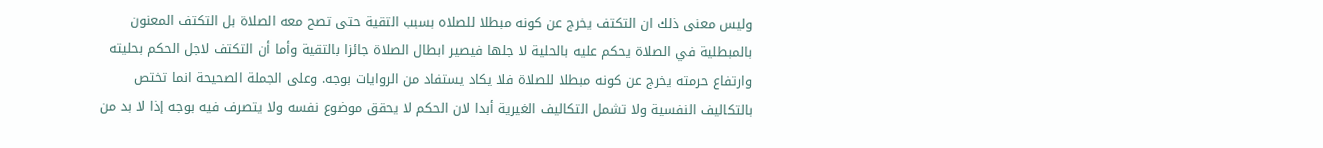وليس معنى ذلك ان التكتف يخرج عن كونه مبطلا للصلاه بسبب التقية حتى تصح معه الصلاة بل التكتف المعنون بالمبطلية في الصلاة يحكم عليه بالحلية لا جلها فيصير ابطال الصلاة جائزا بالتقية وأما أن التكتف لاجل الحكم بحليته وارتفاع حرمته يخرج عن كونه مبطلا للصلاة فلا يكاد يستفاد من الروايات بوجه. وعلى الجملة الصحيحة انما تختص بالتكاليف النفسية ولا تشمل التكاليف الغيرية أبدا لان الحكم لا يحقق موضوع نفسه ولا يتصرف فيه بوجه إذا لا بد من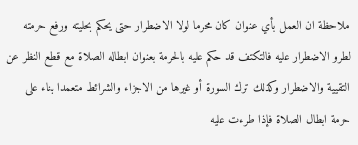ملاحظة ان العمل بأي عنوان كان محرما لولا الاضطرار حتى يحكم بحليته ورفع حرمته لطرو الاضطرار عليه فالتكتف قد حكم عليه بالحرمة بعنوان ابطاله الصلاة مع قطع النظر عن التقيية والاضطرار وكذلك ترك السورة أو غيرها من الاجزاء والشرائط متعمدا بناء على حرمة ابطال الصلاة فإذا طرءت عليه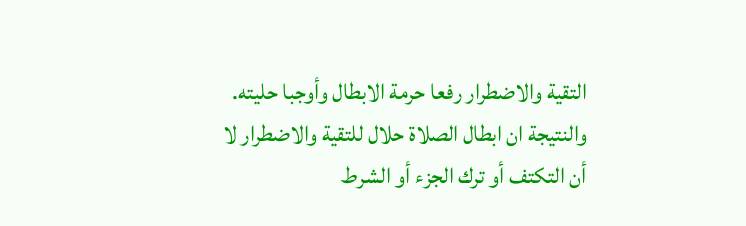التقية والاضطرار رفعا حرمة الابطال وأوجبا حليته. والنتيجة ان ابطال الصلاة حلال للتقية والاضطرار لا أن التكتف أو ترك الجزء أو الشرط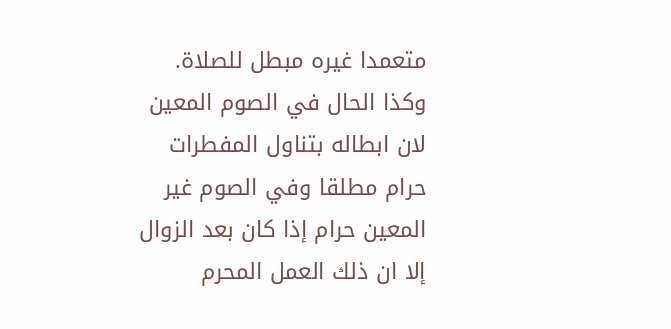متعمدا غيره مبطل للصلاة. وكذا الحال في الصوم المعين لان ابطاله بتناول المفطرات حرام مطلقا وفي الصوم غير المعين حرام إذا كان بعد الزوال إلا ان ذلك العمل المحرم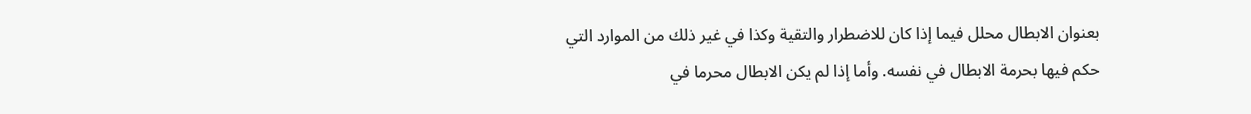بعنوان الابطال محلل فيما إذا كان للاضطرار والتقية وكذا في غير ذلك من الموارد التي حكم فيها بحرمة الابطال في نفسه. وأما إذا لم يكن الابطال محرما في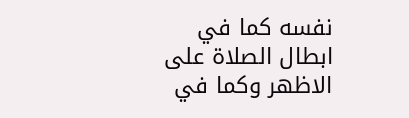نفسه كما في ابطال الصلاة على الاظهر وكما في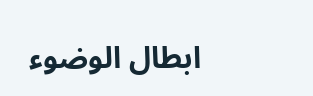ابطال الوضوء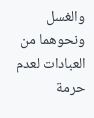والغسل ونحوهما من العبادات لعدم حرمة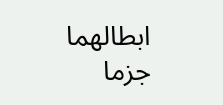ابطالهما جزما